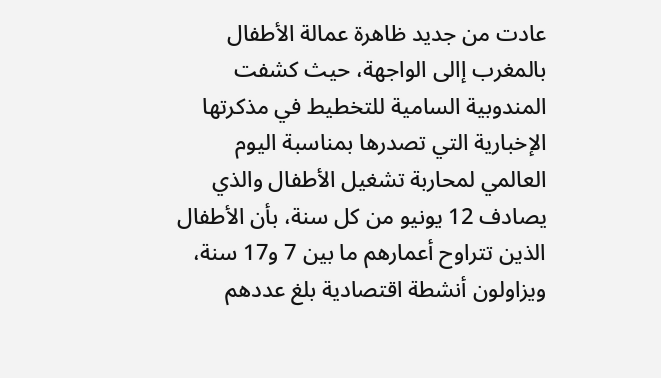عادت من جديد ظاهرة عمالة الأطفال بالمغرب إالى الواجهة، حيث كشفت المندوبية السامية للتخطيط في مذكرتها الإخبارية التي تصدرها بمناسبة اليوم العالمي لمحاربة تشغيل الأطفال والذي يصادف 12 يونيو من كل سنة، بأن الأطفال الذين تتراوح أعمارهم ما بين 7 و17 سنة، ويزاولون أنشطة اقتصادية بلغ عددهم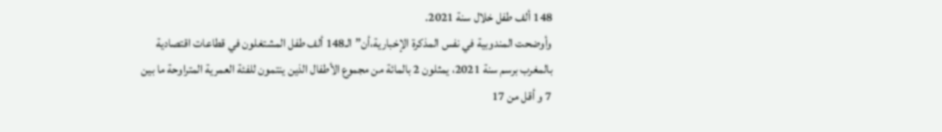148 ألف طفل خلال سنة 2021.
وأوضحت المندوبية في نفس المذكرة الإخبارية،أن”الـ148 ألف طفل المشتغلون في قطاعات اقتصادية بالمغرب برسم سنة 2021، يمثلون 2 بالمائة من مجموع الأطفال الذين ينتمون للفئة العمرية المتراوحة ما بين 7 و أقل من 17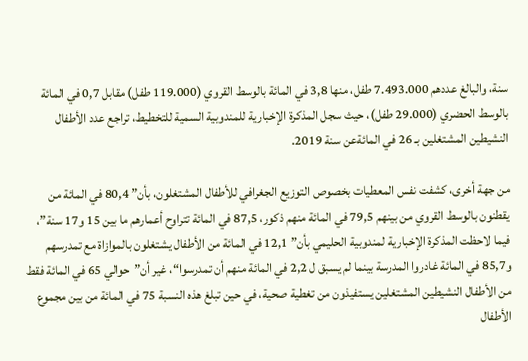سنة، والبالغ عددهم 7.493.000 طفل، منها 3,8 في المائة بالوسط القروي (119.000 طفل) مقابل 0,7 في المائة بالوسط الحضري (29.000 طفل)، حيث سجل المذكرة الإخبارية للمندوبية السمية للتخطيط، تراجع عدد الأطفال النشيطين المشتغلين بـ 26 في المائةعن سنة 2019.

من جهة أخرى، كشفت نفس المعطيات بخصوص التوزيع الجغرافي للأطفال المشتغلون، بأن” 80,4 في المائة من يقطنون بالوسط القروي من بينهم 79,5 في المائة منهم ذكور، 87,5 في المائة تتراوح أعمارهم ما بين 15 و17 سنة”، فيما لاحظت المذكرة الإخبارية لمندوبية الحليمي بأن” 12,1 في المائة من الأطفال يشتغلون بالموازاة مع تمدرسهم و85,7 في المائة غادروا المدرسة بينما لم يسبق ل 2,2 في المائة منهم أن تمدرسوا“، غير أن”حوالي 65 في المائة فقط من الأطفال النشيطين المشتغلين يستفيذون من تغطية صحية، في حين تبلغ هذه النسبة 75 في المائة من بين مجموع الأطفال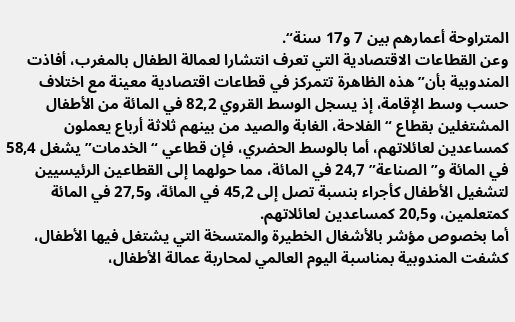المتراوحة أعمارهم بين 7 و17 سنة“.
وعن القطاعات الاقتصادية التي تعرف انتشارا لعمالة الطفال بالمغرب، أفاذت المندوبية بأن” هذه الظاهرة تتمركز في قطاعات اقتصادية معينة مع اختلاف حسب وسط الإقامة، إذ يسجل الوسط القروي 82,2 في المائة من الأطفال المشتغلين بقطاع “الفلاحة، الغابة والصيد من بينهم ثلاثة أرباع يعملون كمساعدين لعائلاتهم، أما بالوسط الحضري، فإن قطاعي “الخدمات” يشغل 58,4 في المائة و”الصناعة” 24,7 في المائة، مما حولهما إلى القطاعين الرئيسيين لتشغيل الأطفال كأجراء بنسبة تصل إلى 45,2 في المائة، و27,5 في المائة كمتعلمين، و20,5 كمساعدين لعائلاتهم.
أما بخصوص مؤشر بالأشغال الخطيرة والمتسخة التي يشتغل فيها الأطفال، كشفت المندوبية بمناسبة اليوم العالمي لمحاربة عمالة الأطفال،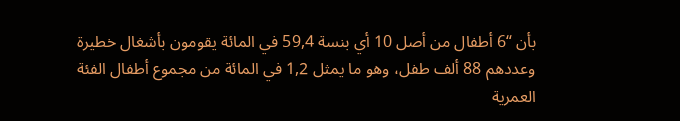بأن “6 أطفال من أصل 10 أي بنسة 59,4 في المائة يقومون بأشغال خطيرة وعددهم 88 ألف طفل، وهو ما يمثل 1,2 في المائة من مجموع أطفال الفئة العمرية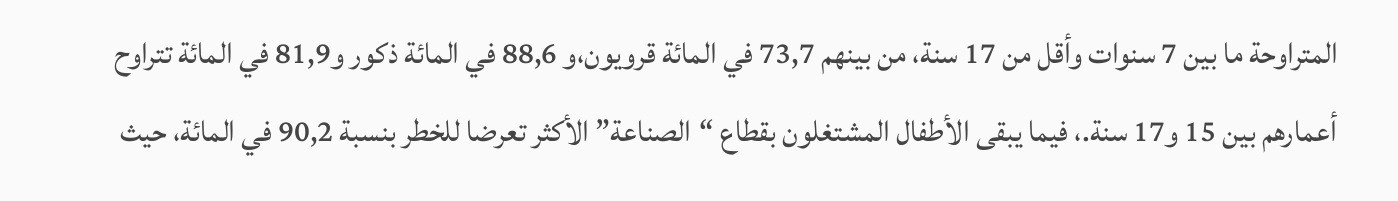المتراوحة ما بين 7 سنوات وأقل من 17 سنة، من بينهم 73,7 في المائة قرويون،و 88,6 في المائة ذكور و81,9 في المائة تتراوح أعمارهم بين 15 و17 سنة.، فيما يبقى الأطفال المشتغلون بقطاع “الصناعة” الأكثر تعرضا للخطر بنسبة 90,2 في المائة، حيث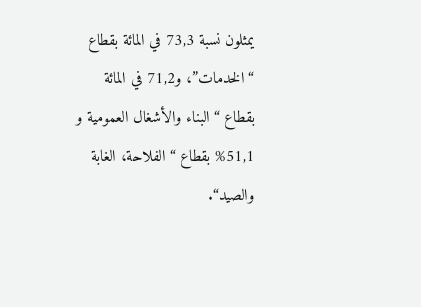يمثلون نسبة 73,3 في المائة بقطاع “الخدمات”، و71,2 في المائة بقطاع “البناء والأشغال العمومية و 51,1% بقطاع “الفلاحة، الغابة والصيد“.